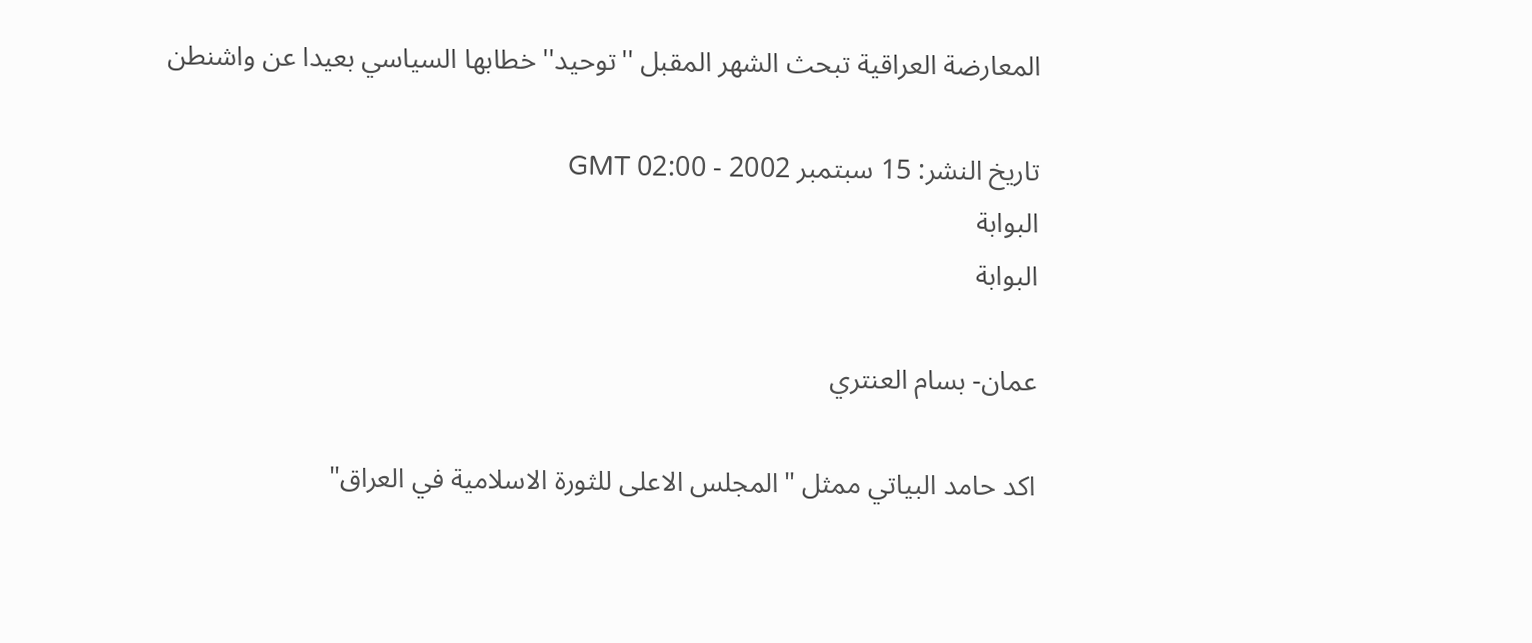المعارضة العراقية تبحث الشهر المقبل ''توحيد'' خطابها السياسي بعيدا عن واشنطن

تاريخ النشر: 15 سبتمبر 2002 - 02:00 GMT
البوابة
البوابة

عمان- بسام العنتري

اكد حامد البياتي ممثل "المجلس الاعلى للثورة الاسلامية في العراق"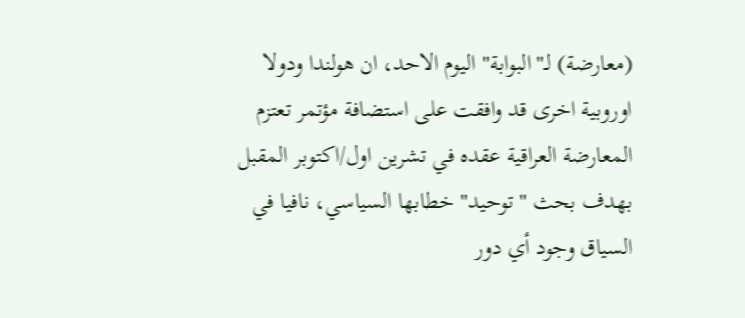(معارضة) لـ"البوابة" اليوم الاحد، ان هولندا ودولا اوروبية اخرى قد وافقت على استضافة مؤتمر تعتزم المعارضة العراقية عقده في تشرين اول/اكتوبر المقبل بهدف بحث "توحيد" خطابها السياسي، نافيا في السياق وجود أي دور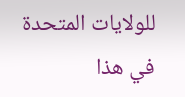للولايات المتحدة في هذا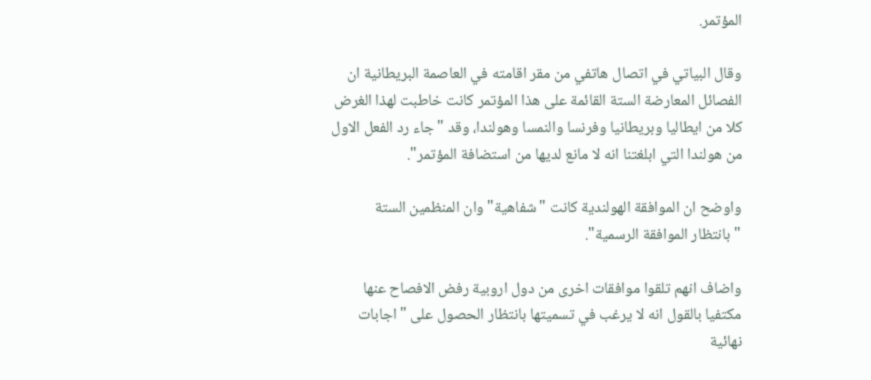المؤتمر.

وقال البياتي في اتصال هاتفي من مقر اقامته في العاصمة البريطانية ان الفصائل المعارضة الستة القائمة على هذا المؤتمر كانت خاطبت لهذا الغرض كلا من ايطاليا وبريطانيا وفرنسا والنمسا وهولندا، وقد "جاء رد الفعل الاول من هولندا التي ابلغتنا انه لا مانع لديها من استضافة المؤتمر".

واوضح ان الموافقة الهولندية كانت "شفاهية" وان المنظمين الستة "بانتظار الموافقة الرسمية".

واضاف انهم تلقوا موافقات اخرى من دول اروبية رفض الافصاح عنها مكتفيا بالقول انه لا يرغب في تسميتها بانتظار الحصول على "اجابات نهائية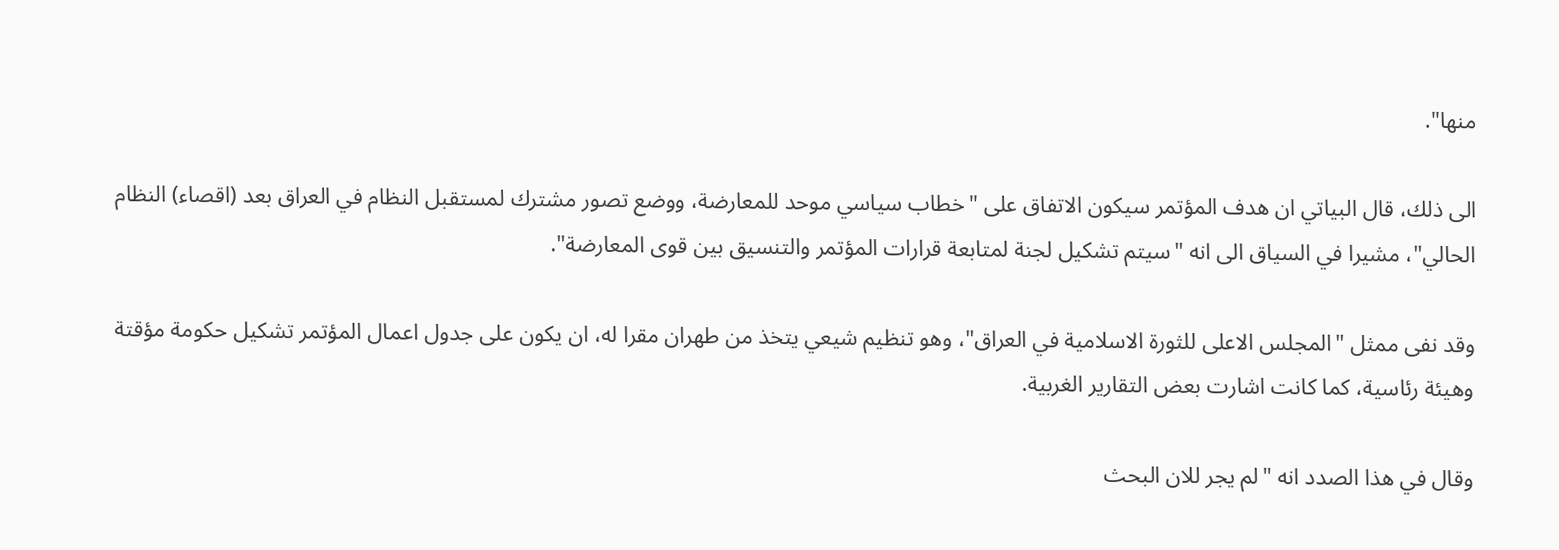منها".

الى ذلك، قال البياتي ان هدف المؤتمر سيكون الاتفاق على "خطاب سياسي موحد للمعارضة، ووضع تصور مشترك لمستقبل النظام في العراق بعد (اقصاء) النظام الحالي"، مشيرا في السياق الى انه "سيتم تشكيل لجنة لمتابعة قرارات المؤتمر والتنسيق بين قوى المعارضة".

وقد نفى ممثل "المجلس الاعلى للثورة الاسلامية في العراق"، وهو تنظيم شيعي يتخذ من طهران مقرا له، ان يكون على جدول اعمال المؤتمر تشكيل حكومة مؤقتة وهيئة رئاسية، كما كانت اشارت بعض التقارير الغربية.

وقال في هذا الصدد انه "لم يجر للان البحث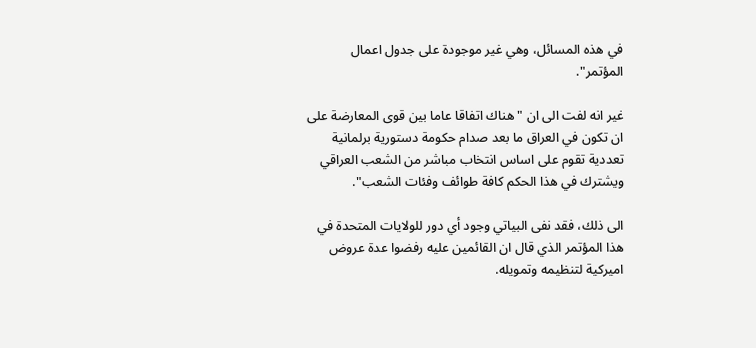في هذه المسائل، وهي غير موجودة على جدول اعمال المؤتمر".

غير انه لفت الى ان "هناك اتفاقا عاما بين قوى المعارضة على ان تكون في العراق ما بعد صدام حكومة دستورية برلمانية تعددية تقوم على اساس انتخاب مباشر من الشعب العراقي ويشترك في هذا الحكم كافة طوائف وفئات الشعب".

الى ذلك، فقد نفى البياتي وجود أي دور للولايات المتحدة في هذا المؤتمر الذي قال ان القائمين عليه رفضوا عدة عروض اميركية لتنظيمه وتمويله.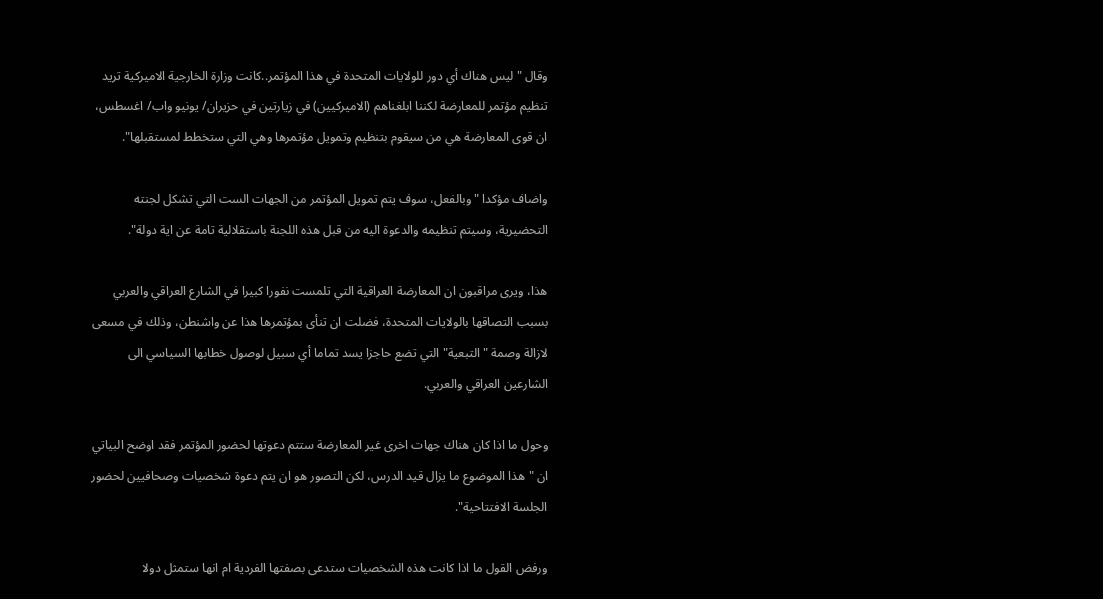وقال "ليس هناك أي دور للولايات المتحدة في هذا المؤتمر..كانت وزارة الخارجية الاميركية تريد تنظيم مؤتمر للمعارضة لكننا ابلغناهم (الاميركيين) في زيارتين في حزيران/ يونيو واب/ اغسطس، ان قوى المعارضة هي من سيقوم بتنظيم وتمويل مؤتمرها وهي التي ستخطط لمستقبلها".

واضاف مؤكدا "وبالفعل، سوف يتم تمويل المؤتمر من الجهات الست التي تشكل لجنته التحضيرية، وسيتم تنظيمه والدعوة اليه من قبل هذه اللجنة باستقلالية تامة عن اية دولة".

هذا، ويرى مراقبون ان المعارضة العراقية التي تلمست نفورا كبيرا في الشارع العراقي والعربي بسبب التصاقها بالولايات المتحدة، فضلت ان تنأى بمؤتمرها هذا عن واشنطن، وذلك في مسعى لازالة وصمة "التبعية" التي تضع حاجزا يسد تماما أي سبيل لوصول خطابها السياسي الى الشارعين العراقي والعربي.

وحول ما اذا كان هناك جهات اخرى غير المعارضة ستتم دعوتها لحضور المؤتمر فقد اوضح البياتي ان "هذا الموضوع ما يزال قيد الدرس، لكن التصور هو ان يتم دعوة شخصيات وصحافيين لحضور الجلسة الافتتاحية".

ورفض القول ما اذا كانت هذه الشخصيات ستدعى بصفتها الفردية ام انها ستمثل دولا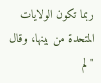ربما تكون الولايات المتحدة من بينها، وقال "لم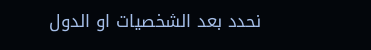نحدد بعد الشخصيات او الدول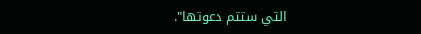التي ستتم دعوتها".